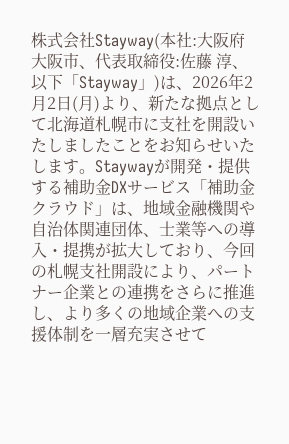株式会社Stayway(本社:大阪府大阪市、代表取締役:佐藤 淳、以下「Stayway」)は、2026年2月2日(月)より、新たな拠点として北海道札幌市に支社を開設いたしましたことをお知らせいたします。Staywayが開発・提供する補助金DXサービス「補助金クラウド」は、地域金融機関や自治体関連団体、士業等への導入・提携が拡大しており、今回の札幌支社開設により、パートナー企業との連携をさらに推進し、より多くの地域企業への支援体制を一層充実させて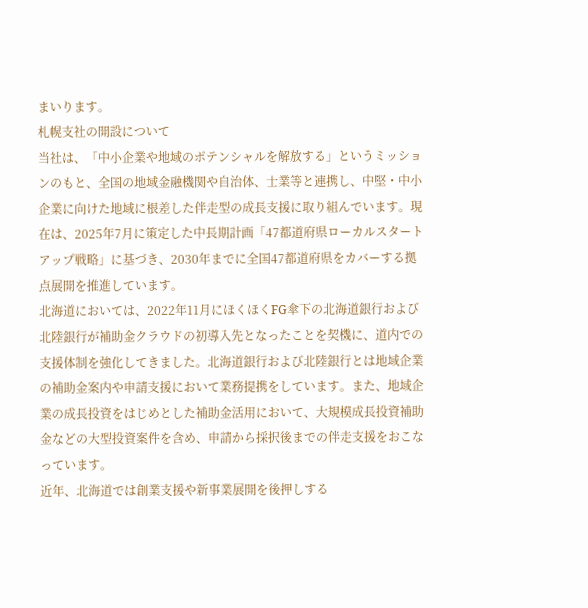まいります。
札幌支社の開設について
当社は、「中小企業や地域のポテンシャルを解放する」というミッションのもと、全国の地域金融機関や自治体、士業等と連携し、中堅・中小企業に向けた地域に根差した伴走型の成長支援に取り組んでいます。現在は、2025年7月に策定した中長期計画「47都道府県ローカルスタートアップ戦略」に基づき、2030年までに全国47都道府県をカバーする拠点展開を推進しています。
北海道においては、2022年11月にほくほくFG傘下の北海道銀行および北陸銀行が補助金クラウドの初導入先となったことを契機に、道内での支援体制を強化してきました。北海道銀行および北陸銀行とは地域企業の補助金案内や申請支援において業務提携をしています。また、地域企業の成長投資をはじめとした補助金活用において、大規模成長投資補助金などの大型投資案件を含め、申請から採択後までの伴走支援をおこなっています。
近年、北海道では創業支援や新事業展開を後押しする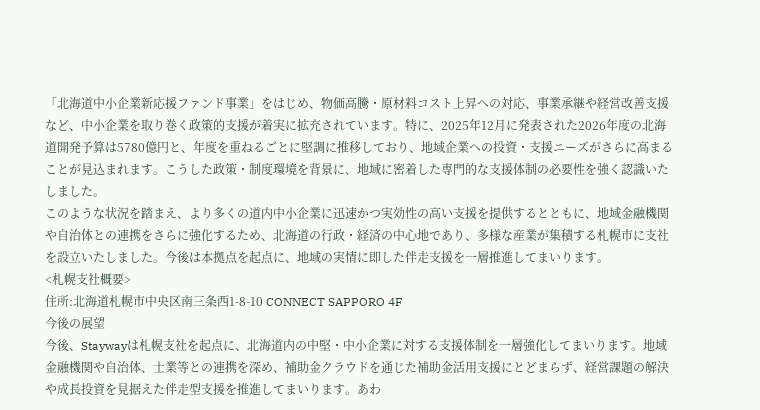「北海道中小企業新応援ファンド事業」をはじめ、物価高騰・原材料コスト上昇への対応、事業承継や経営改善支援など、中小企業を取り巻く政策的支援が着実に拡充されています。特に、2025年12月に発表された2026年度の北海道開発予算は5780億円と、年度を重ねるごとに堅調に推移しており、地域企業への投資・支援ニーズがさらに高まることが見込まれます。こうした政策・制度環境を背景に、地域に密着した専門的な支援体制の必要性を強く認識いたしました。
このような状況を踏まえ、より多くの道内中小企業に迅速かつ実効性の高い支援を提供するとともに、地域金融機関や自治体との連携をさらに強化するため、北海道の行政・経済の中心地であり、多様な産業が集積する札幌市に支社を設立いたしました。今後は本拠点を起点に、地域の実情に即した伴走支援を一層推進してまいります。
<札幌支社概要>
住所:北海道札幌市中央区南三条西1-8-10 CONNECT SAPPORO 4F
今後の展望
今後、Staywayは札幌支社を起点に、北海道内の中堅・中小企業に対する支援体制を一層強化してまいります。地域金融機関や自治体、士業等との連携を深め、補助金クラウドを通じた補助金活用支援にとどまらず、経営課題の解決や成長投資を見据えた伴走型支援を推進してまいります。あわ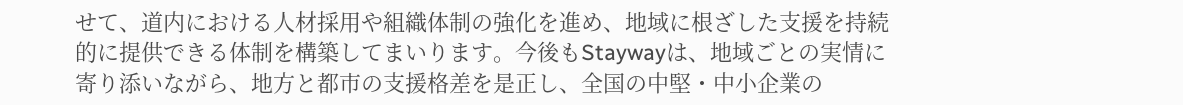せて、道内における人材採用や組織体制の強化を進め、地域に根ざした支援を持続的に提供できる体制を構築してまいります。今後もStaywayは、地域ごとの実情に寄り添いながら、地方と都市の支援格差を是正し、全国の中堅・中小企業の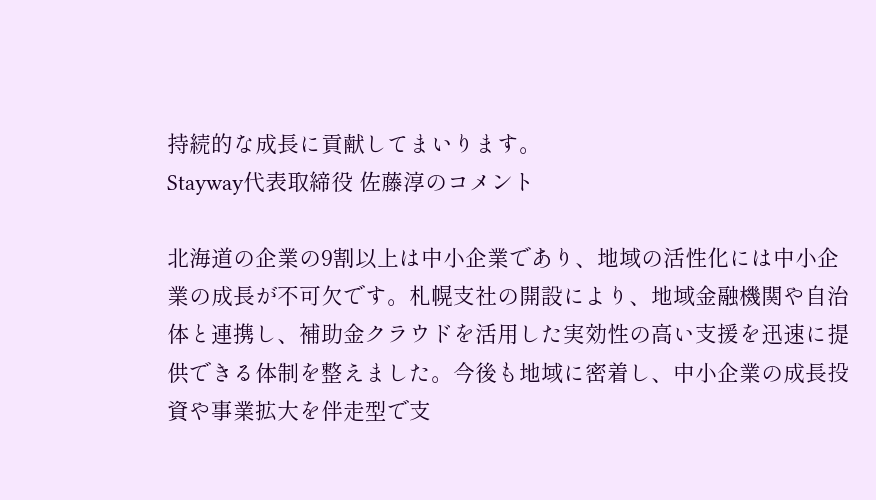持続的な成長に貢献してまいります。
Stayway代表取締役 佐藤淳のコメント

北海道の企業の9割以上は中小企業であり、地域の活性化には中小企業の成長が不可欠です。札幌支社の開設により、地域金融機関や自治体と連携し、補助金クラウドを活用した実効性の高い支援を迅速に提供できる体制を整えました。今後も地域に密着し、中小企業の成長投資や事業拡大を伴走型で支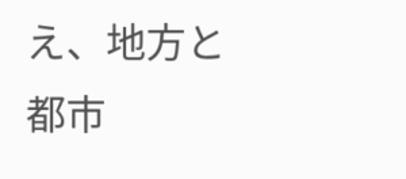え、地方と都市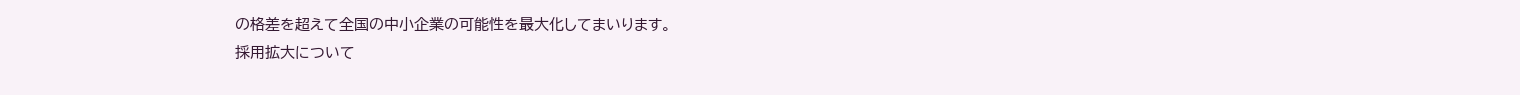の格差を超えて全国の中小企業の可能性を最大化してまいります。
採用拡大について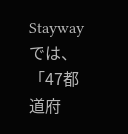Staywayでは、「47都道府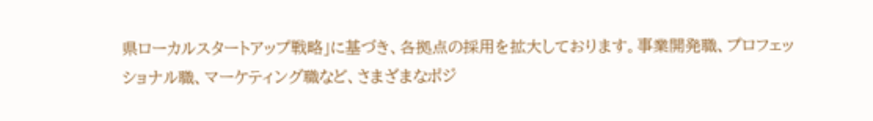県ローカルスタートアップ戦略」に基づき、各拠点の採用を拡大しております。事業開発職、プロフェッショナル職、マーケティング職など、さまざまなポジ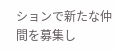ションで新たな仲間を募集し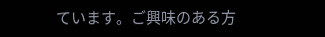ています。ご興味のある方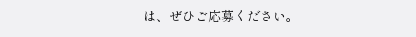は、ぜひご応募ください。